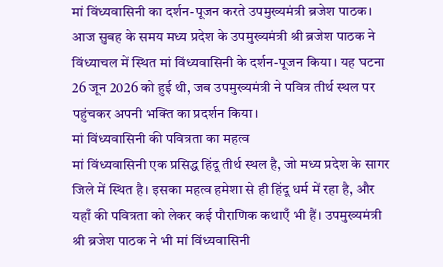मां विंध्यवासिनी का दर्शन-पूजन करते उपमुख्यमंत्री ब्रजेश पाठक।
आज सुबह के समय मध्य प्रदेश के उपमुख्यमंत्री श्री ब्रजेश पाठक ने विंध्याचल में स्थित मां विंध्यवासिनी के दर्शन-पूजन किया। यह घटना 26 जून 2026 को हुई थी, जब उपमुख्यमंत्री ने पवित्र तीर्थ स्थल पर पहुंचकर अपनी भक्ति का प्रदर्शन किया।
मां विंध्यवासिनी की पवित्रता का महत्व
मां विंध्यवासिनी एक प्रसिद्ध हिंदू तीर्थ स्थल है, जो मध्य प्रदेश के सागर जिले में स्थित है। इसका महत्व हमेशा से ही हिंदू धर्म में रहा है, और यहाँ की पवित्रता को लेकर कई पौराणिक कथाएँ भी हैं। उपमुख्यमंत्री श्री ब्रजेश पाठक ने भी मां विंध्यवासिनी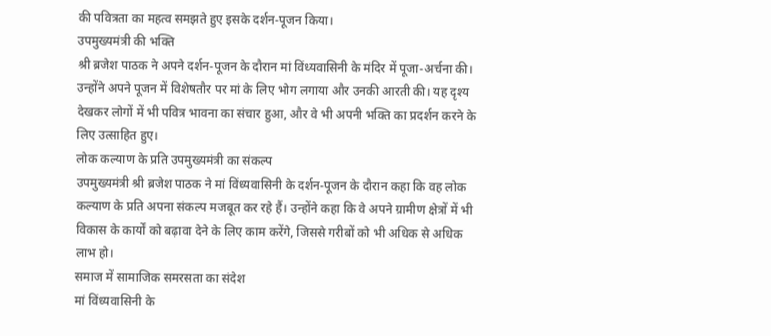की पवित्रता का महत्व समझते हुए इसके दर्शन-पूजन किया।
उपमुख्यमंत्री की भक्ति
श्री ब्रजेश पाठक ने अपने दर्शन-पूजन के दौरान मां विंध्यवासिनी के मंदिर में पूजा-अर्चना की। उन्होंने अपने पूजन में विशेषतौर पर मां के लिए भोग लगाया और उनकी आरती की। यह दृश्य देखकर लोगों में भी पवित्र भावना का संचार हुआ, और वे भी अपनी भक्ति का प्रदर्शन करने के लिए उत्साहित हुए।
लोक कल्याण के प्रति उपमुख्यमंत्री का संकल्प
उपमुख्यमंत्री श्री ब्रजेश पाठक ने मां विंध्यवासिनी के दर्शन-पूजन के दौरान कहा कि वह लोक कल्याण के प्रति अपना संकल्प मजबूत कर रहे हैं। उन्होंने कहा कि वे अपने ग्रामीण क्षेत्रों में भी विकास के कार्यों को बढ़ावा देने के लिए काम करेंगे, जिससे गरीबों को भी अधिक से अधिक लाभ हो।
समाज में सामाजिक समरसता का संदेश
मां विंध्यवासिनी के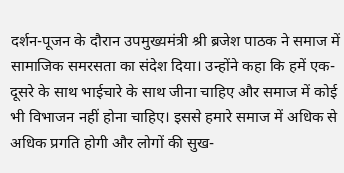दर्शन-पूजन के दौरान उपमुख्यमंत्री श्री ब्रजेश पाठक ने समाज में सामाजिक समरसता का संदेश दिया। उन्होंने कहा कि हमें एक-दूसरे के साथ भाईचारे के साथ जीना चाहिए और समाज में कोई भी विभाजन नहीं होना चाहिए। इससे हमारे समाज में अधिक से अधिक प्रगति होगी और लोगों की सुख-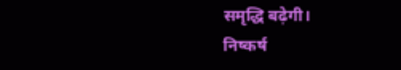समृद्धि बढ़ेगी।
निष्कर्ष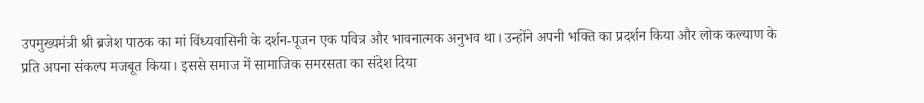उपमुख्यमंत्री श्री ब्रजेश पाठक का मां विंध्यवासिनी के दर्शन-पूजन एक पवित्र और भावनात्मक अनुभव था। उन्होंने अपनी भक्ति का प्रदर्शन किया और लोक कल्याण के प्रति अपना संकल्प मजबूत किया। इससे समाज में सामाजिक समरसता का संदेश दिया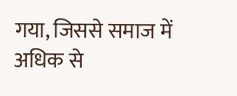गया, जिससे समाज में अधिक से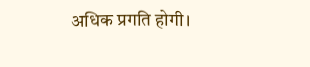अधिक प्रगति होगी।